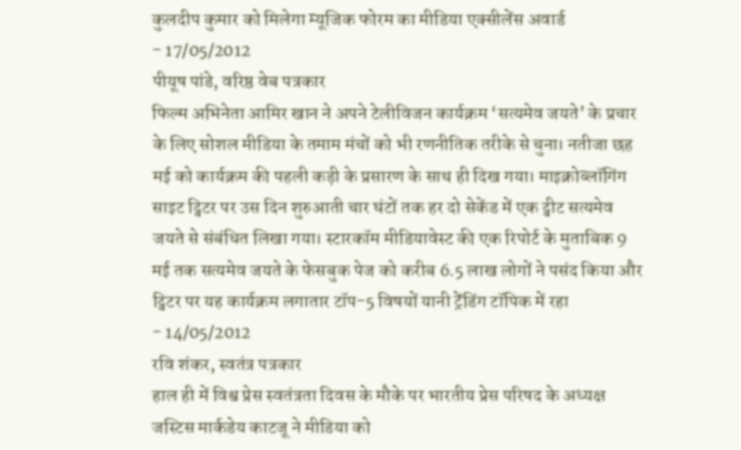कुलदीप कुमार को मिलेगा म्यूजिक फोरम का मीडिया एक्सीलेंस अवार्ड
- 17/05/2012
पीयूष पांडे, वरिष्ठ वेब पत्रकार
फिल्म अभिनेता आमिर खान ने अपने टेलीविजन कार्यक्रम ‘सत्यमेव जयते’ के प्रचार के लिए सोशल मीडिया के तमाम मंचों को भी रणनीतिक तरीके से चुना। नतीजा छह मई को कार्यक्रम की पहली कड़ी के प्रसारण के साथ ही दिख गया। माइक्रोब्लॉगिंग साइट ट्विटर पर उस दिन शुरुआती चार घंटों तक हर दो सेकेंड में एक ट्वीट सत्यमेव जयते से संबंधित लिखा गया। स्टारकॉम मीडियावेस्ट की एक रिपोर्ट के मुताबिक 9 मई तक सत्यमेव जयते के फेसबुक पेज को करीब 6.5 लाख लोगों ने पसंद किया और ट्विटर पर यह कार्यक्रम लगातार टॉप-5 विषयों यानी ट्रेंडिंग टॉपिक में रहा
- 14/05/2012
रवि शंकर, स्वतंत्र पत्रकार
हाल ही में विश्व प्रेस स्वतंत्रता दिवस के मौके पर भारतीय प्रेस परिषद के अध्यक्ष जस्टिस मार्कडेय काटजू ने मीडिया को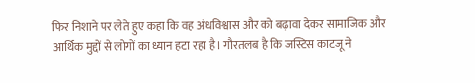फिर निशाने पर लेते हुए कहा कि वह अंधविश्वास और को बढ़ावा देकर सामाजिक और आर्थिक मुद्दों से लोगों का ध्यान हटा रहा है। गौरतलब है कि जस्टिस काटजू ने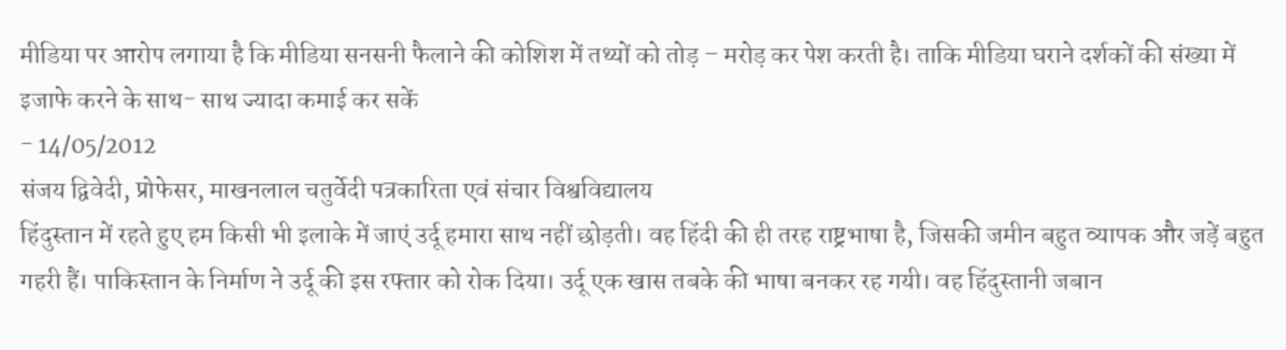मीडिया पर आरोप लगाया है कि मीडिया सनसनी फैलाने की कोशिश में तथ्यों को तोड़ – मरोड़ कर पेश करती है। ताकि मीडिया घराने दर्शकों की संख्या में इजाफे करने के साथ- साथ ज्यादा कमाई कर सकें
- 14/05/2012
संजय द्विवेदी, प्रोफेसर, माखनलाल चतुर्वेदी पत्रकारिता एवं संचार विश्वविद्यालय
हिंदुस्तान में रहते हुए हम किसी भी इलाके में जाएं उर्दू हमारा साथ नहीं छोड़ती। वह हिंदी की ही तरह राष्ट्रभाषा है, जिसकी जमीन बहुत व्यापक और जड़ें बहुत गहरी हैं। पाकिस्तान के निर्माण ने उर्दू की इस रफ्तार को रोक दिया। उर्दू एक खास तबके की भाषा बनकर रह गयी। वह हिंदुस्तानी जबान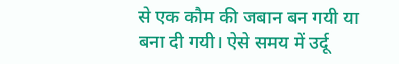से एक कौम की जबान बन गयी या बना दी गयी। ऐसे समय में उर्दू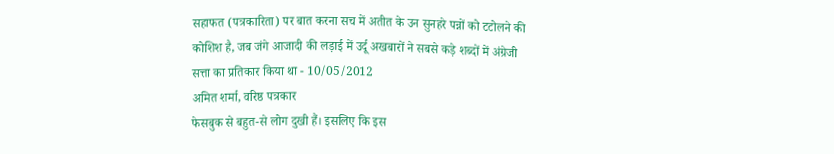सहाफत (पत्रकारिता) पर बात करना सच में अतीत के उन सुनहरे पन्नों को टटोलने की कोशिश है, जब जंगे आजादी की लड़ाई में उर्दू अखबारों ने सबसे कड़े शब्दों में अंग्रेजी सत्ता का प्रतिकार किया था - 10/05/2012
अमित शर्मा, वरिष्ठ पत्रकार
फेसबुक से बहुत-से लोग दुखी हैं। इसलिए कि इस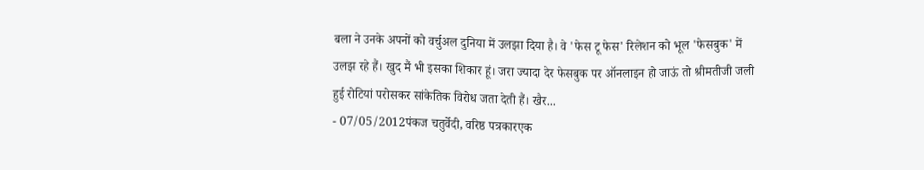बला ने उनके अपनों को वर्चुअल दुनिया में उलझा दिया है। वे 'फेस टू फेस' रिलेशन को भूल 'फेसबुक' में उलझ रहे हैं। खुद मैं भी इसका शिकार हूं। जरा ज्यादा देर फेसबुक पर ऑनलाइन हो जाऊं तो श्रीमतीजी जली हुई रोटियां परोसकर सांकेतिक विरोध जता देती हैं। खैर...
- 07/05/2012पंकज चतुर्वेदी, वरिष्ठ पत्रकारएक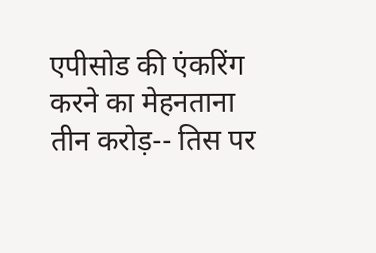एपीसोड की एंकरिंग करने का मेहनताना तीन करोड़-- तिस पर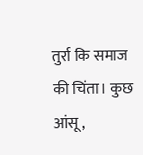तुर्रा कि समाज की चिंता। कुछ आंसू,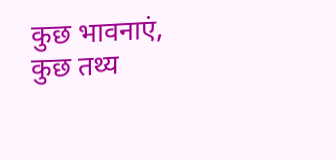कुछ भावनाएं, कुछ तथ्य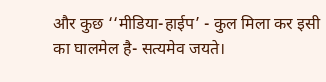और कुछ ‘‘मीडिया-हाईप’ - कुल मिला कर इसी का घालमेल है- सत्यमेव जयते।